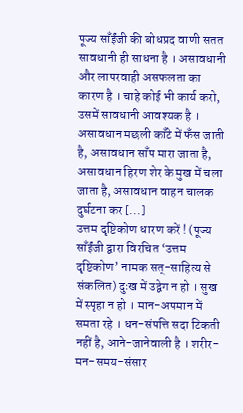पूज्य साँईंजी की बोधप्रद वाणी सतत सावधानी ही साधना है । असावधानी और लापरवाही असफलता का कारण है । चाहे कोई भी कार्य करो, उसमें सावधानी आवश्यक है । असावधान मछली काँटे में फँस जाती है, असावधान साँप मारा जाता है, असावधान हिरण शेर के मुख में चला जाता है, असावधान वाहन चालक दुर्घटना कर [...]
उत्तम दृष्टिकोण धारण करें ! (पूज्य साँईंजी द्वारा विरचित ‘उत्तम दृष्टिकोण’ नामक सत्-साहित्य से संकलित) दुःख में उद्वेग न हो । सुख में स्पृहा न हो । मान-अपमान में समता रहे । धन-संपत्ति सदा टिकती नहीं है, आने-जानेवाली है । शरीर-मन-समय-संसार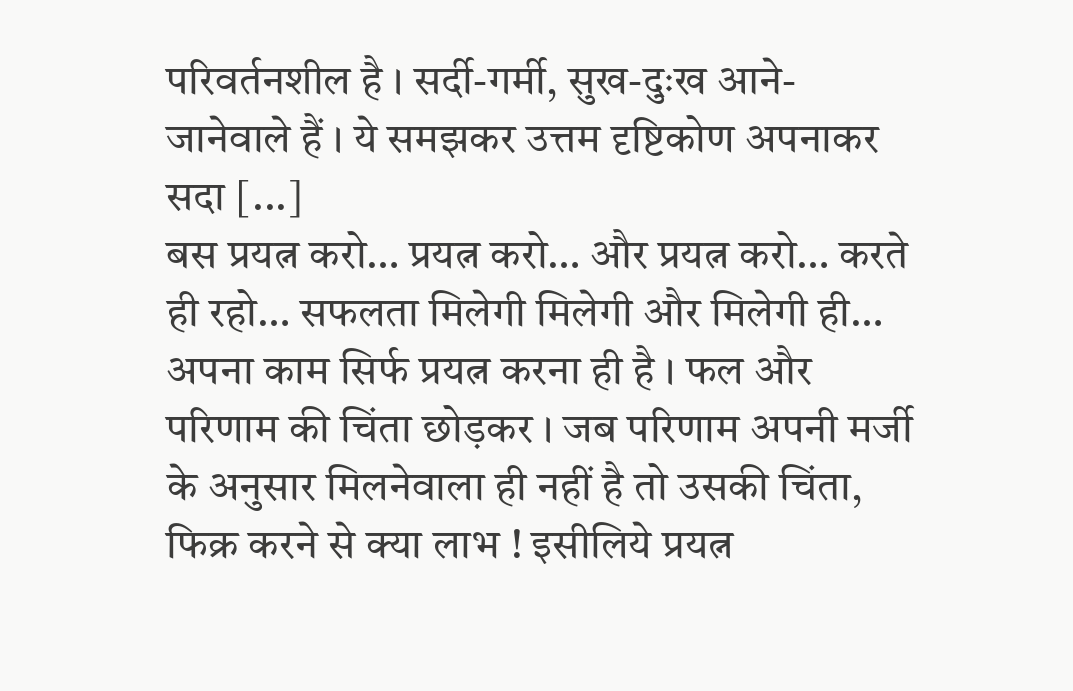परिवर्तनशील है । सर्दी-गर्मी, सुख-दुःख आने-जानेवाले हैं । ये समझकर उत्तम दृष्टिकोण अपनाकर सदा [...]
बस प्रयत्न करो… प्रयत्न करो… और प्रयत्न करो… करते ही रहो… सफलता मिलेगी मिलेगी और मिलेगी ही… अपना काम सिर्फ प्रयत्न करना ही है । फल और परिणाम की चिंता छोड़कर । जब परिणाम अपनी मर्जी के अनुसार मिलनेवाला ही नहीं है तो उसकी चिंता, फिक्र करने से क्या लाभ ! इसीलिये प्रयत्न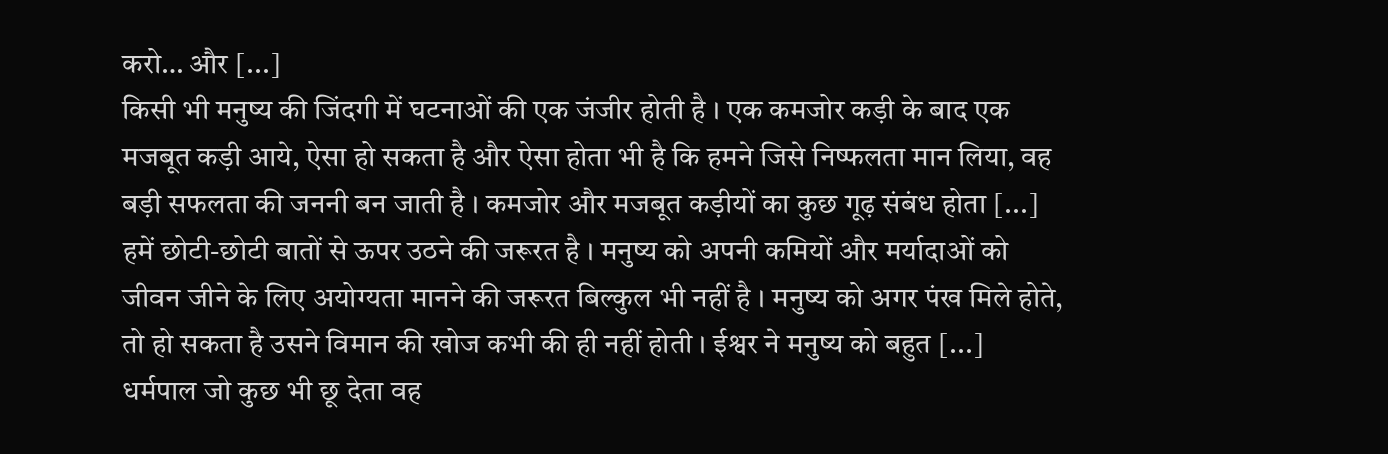करो… और [...]
किसी भी मनुष्य की जिंदगी में घटनाओं की एक जंजीर होती है । एक कमजोर कड़ी के बाद एक मजबूत कड़ी आये, ऐसा हो सकता है और ऐसा होता भी है कि हमने जिसे निष्फलता मान लिया, वह बड़ी सफलता की जननी बन जाती है । कमजोर और मजबूत कड़ीयों का कुछ गूढ़ संबंध होता [...]
हमें छोटी-छोटी बातों से ऊपर उठने की जरूरत है । मनुष्य को अपनी कमियों और मर्यादाओं को जीवन जीने के लिए अयोग्यता मानने की जरूरत बिल्कुल भी नहीं है । मनुष्य को अगर पंख मिले होते, तो हो सकता है उसने विमान की खोज कभी की ही नहीं होती । ईश्वर ने मनुष्य को बहुत [...]
धर्मपाल जो कुछ भी छू देता वह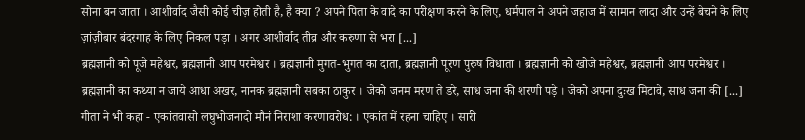सोना बन जाता । आशीर्वाद जैसी कोई चीज़ होती है, है क्या ? अपने पिता के वादे का परीक्षण करने के लिए, धर्मपाल ने अपने जहाज में सामान लादा और उन्हें बेचने के लिए ज़ांज़ीबार बंदरगाह के लिए निकल पड़ा । अगर आशीर्वाद तीव्र और करुणा से भरा [...]
ब्रह्मज्ञानी को पूजे महेश्वर, ब्रह्मज्ञानी आप परमेश्वर । ब्रह्मज्ञानी मुगत-भुगत का दाता, ब्रह्मज्ञानी पूरण पुरुष विधाता । ब्रह्मज्ञानी को खोजे महेश्वर, ब्रह्मज्ञानी आप परमेश्वर । ब्रह्मज्ञानी का कथ्या न जाये आधा अखर, नानक ब्रह्मज्ञानी सबका ठाकुर । जेको जनम मरण ते डरे, साध जना की शरणी पड़े । जेको अपना दुःख मिटावे, साध जना की [...]
गीता ने भी कहा - एकांतवासो लघुभोजनादो मौनं निराशा करणावरोध: । एकांत में रहना चाहिए । सारी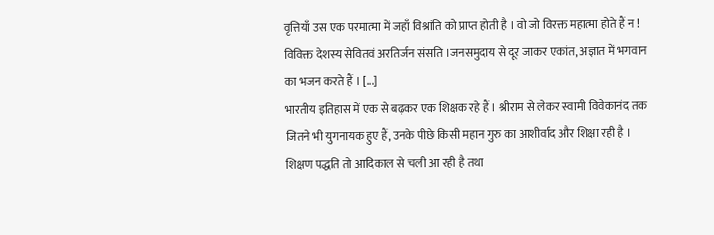वृत्तियाँ उस एक परमात्मा में जहाँ विश्रांति को प्राप्त होती है । वो जो विरक्त महात्मा होते हैं न ! विविक्त देशस्य सेवितवं अरतिर्जन संसति ।जनसमुदाय से दूर जाकर एकांत, अज्ञात में भगवान का भजन करते हैं । [...]
भारतीय इतिहास में एक से बढ़कर एक शिक्षक रहे हैं । श्रीराम से लेकर स्वामी विवेकानंद तक जितने भी युगनायक हुए हैं, उनके पीछे किसी महान गुरु का आशीर्वाद और शिक्षा रही है । शिक्षण पद्धति तो आदिकाल से चली आ रही है तथा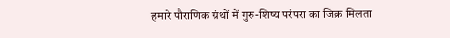हमारे पौराणिक ग्रंथों में गुरु-शिष्य परंपरा का जिक्र मिलता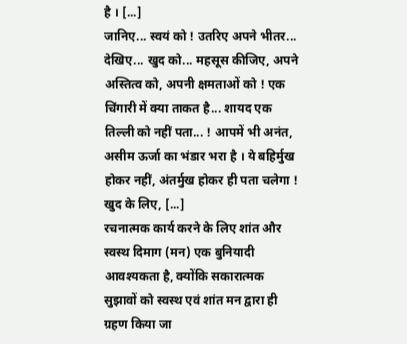है । [...]
जानिए... स्वयं को ! उतरिए अपने भीतर... देखिए... खुद को... महसूस कीजिए, अपने अस्तित्व को, अपनी क्षमताओं को ! एक चिंगारी में क्या ताकत है... शायद एक तिल्ली को नहीं पता... ! आपमें भी अनंत, असीम ऊर्जा का भंडार भरा है । ये बहिर्मुख होकर नहीं, अंतर्मुख होकर ही पता चलेगा ! खुद के लिए, [...]
रचनात्मक कार्य करने के लिए शांत और स्वस्थ दिमाग (मन) एक बुनियादी आवश्यकता है, क्योंकि सकारात्मक सुझावों को स्वस्थ एवं शांत मन द्वारा ही ग्रहण किया जा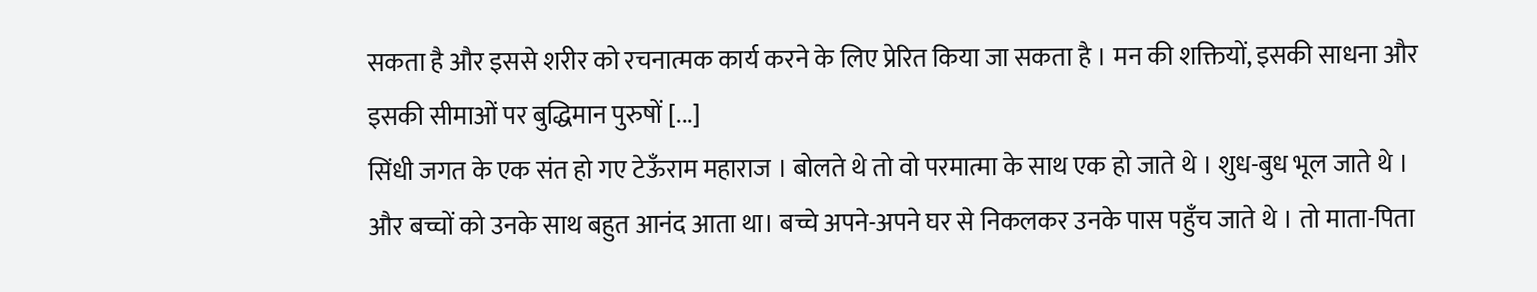सकता है और इससे शरीर को रचनात्मक कार्य करने के लिए प्रेरित किया जा सकता है । मन की शक्तियों, इसकी साधना और इसकी सीमाओं पर बुद्धिमान पुरुषों [...]
सिंधी जगत के एक संत हो गए टेऊँराम महाराज । बोलते थे तो वो परमात्मा के साथ एक हो जाते थे । शुध-बुध भूल जाते थे । और बच्चों को उनके साथ बहुत आनंद आता था। बच्चे अपने-अपने घर से निकलकर उनके पास पहुँच जाते थे । तो माता-पिता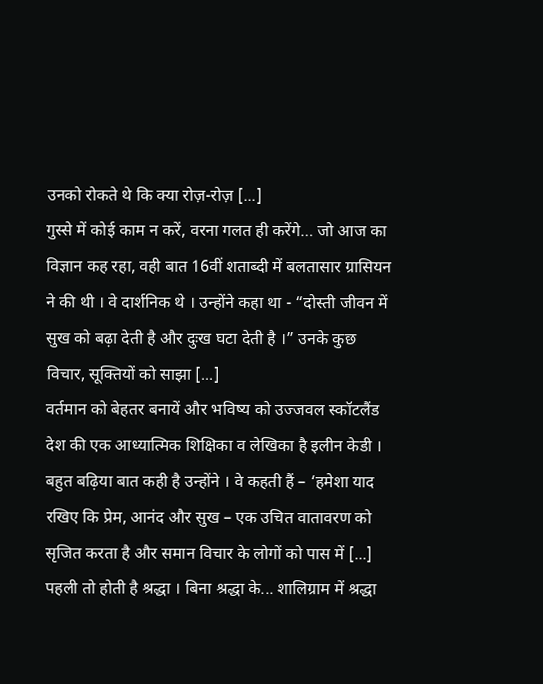उनको रोकते थे कि क्या रोज़-रोज़ [...]
गुस्से में कोई काम न करें, वरना गलत ही करेंगे… जो आज का विज्ञान कह रहा, वही बात 16वीं शताब्दी में बलतासार ग्रासियन ने की थी । वे दार्शनिक थे । उन्होंने कहा था - “दोस्ती जीवन में सुख को बढ़ा देती है और दुःख घटा देती है ।” उनके कुछ विचार, सूक्तियों को साझा [...]
वर्तमान को बेहतर बनायें और भविष्य को उज्जवल स्कॉटलैंड देश की एक आध्यात्मिक शिक्षिका व लेखिका है इलीन केडी । बहुत बढ़िया बात कही है उन्होंने । वे कहती हैं – ‘हमेशा याद रखिए कि प्रेम, आनंद और सुख – एक उचित वातावरण को सृजित करता है और समान विचार के लोगों को पास में [...]
पहली तो होती है श्रद्धा । बिना श्रद्धा के... शालिग्राम में श्रद्धा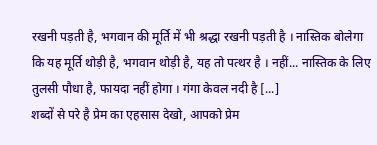रखनी पड़ती है, भगवान की मूर्ति में भी श्रद्धा रखनी पड़ती है । नास्तिक बोलेगा कि यह मूर्ति थोड़ी है, भगवान थोड़ी है, यह तो पत्थर है । नहीं... नास्तिक के लिए तुलसी पौधा है, फायदा नहीं होगा । गंगा केवल नदी है [...]
शब्दों से परे है प्रेम का एहसास देखो, आपको प्रेम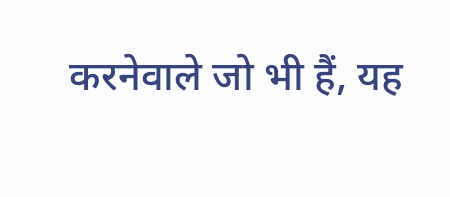करनेवाले जो भी हैं, यह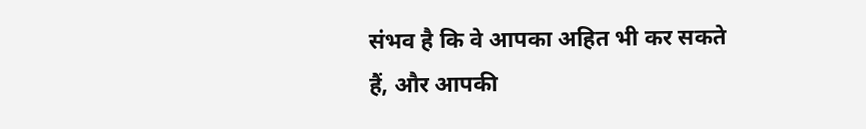संभव है कि वे आपका अहित भी कर सकते हैं, और आपकी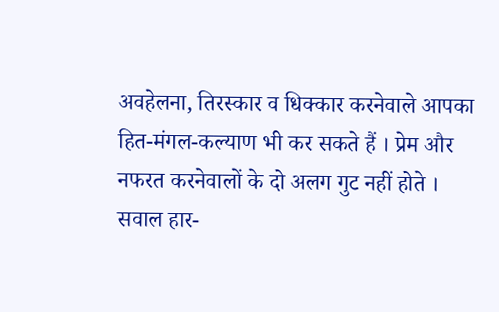अवहेलना, तिरस्कार व धिक्कार करनेवाले आपका हित-मंगल-कल्याण भी कर सकते हैं । प्रेम और नफरत करनेवालों के दो अलग गुट नहीं होते । सवाल हार-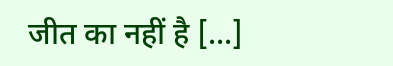जीत का नहीं है [...]